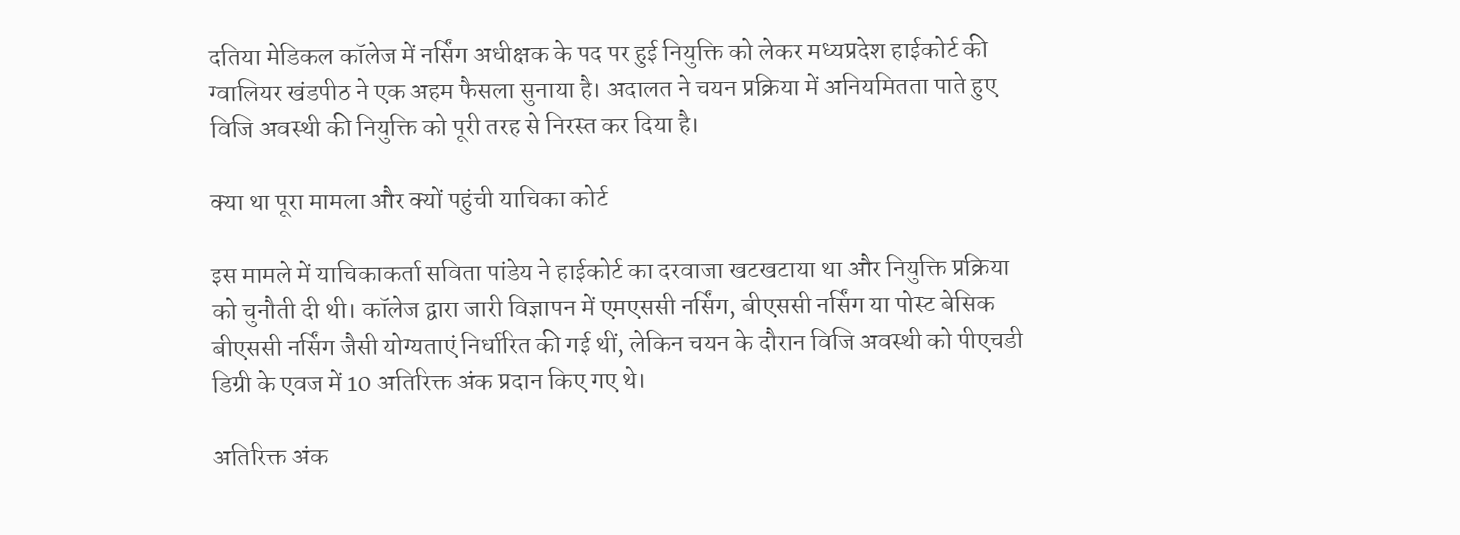दतिया मेडिकल कॉलेज में नर्सिंग अधीक्षक के पद पर हुई नियुक्ति को लेकर मध्यप्रदेश हाईकोर्ट की ग्वालियर खंडपीठ ने एक अहम फैसला सुनाया है। अदालत ने चयन प्रक्रिया में अनियमितता पाते हुए विजि अवस्थी की नियुक्ति को पूरी तरह से निरस्त कर दिया है।

क्या था पूरा मामला और क्यों पहुंची याचिका कोर्ट

इस मामले में याचिकाकर्ता सविता पांडेय ने हाईकोर्ट का दरवाजा खटखटाया था और नियुक्ति प्रक्रिया को चुनौती दी थी। कॉलेज द्वारा जारी विज्ञापन में एमएससी नर्सिंग, बीएससी नर्सिंग या पोस्ट बेसिक बीएससी नर्सिंग जैसी योग्यताएं निर्धारित की गई थीं, लेकिन चयन के दौरान विजि अवस्थी को पीएचडी डिग्री के एवज में 10 अतिरिक्त अंक प्रदान किए गए थे।

अतिरिक्त अंक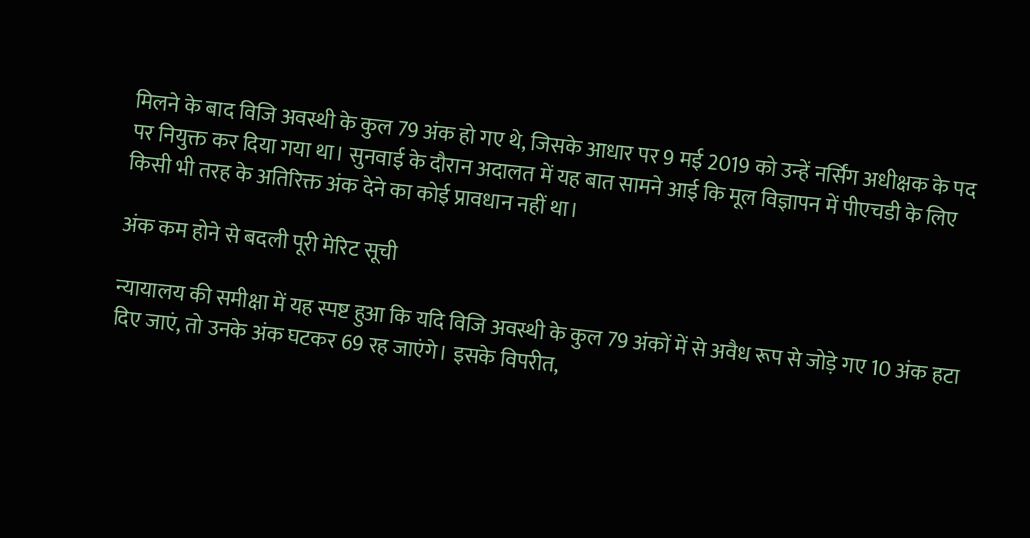मिलने के बाद विजि अवस्थी के कुल 79 अंक हो गए थे, जिसके आधार पर 9 मई 2019 को उन्हें नर्सिंग अधीक्षक के पद पर नियुक्त कर दिया गया था। सुनवाई के दौरान अदालत में यह बात सामने आई कि मूल विज्ञापन में पीएचडी के लिए किसी भी तरह के अतिरिक्त अंक देने का कोई प्रावधान नहीं था।

अंक कम होने से बदली पूरी मेरिट सूची

न्यायालय की समीक्षा में यह स्पष्ट हुआ कि यदि विजि अवस्थी के कुल 79 अंकों में से अवैध रूप से जोड़े गए 10 अंक हटा दिए जाएं, तो उनके अंक घटकर 69 रह जाएंगे। इसके विपरीत,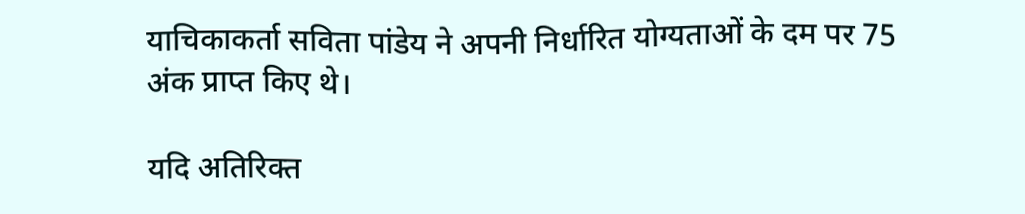याचिकाकर्ता सविता पांडेय ने अपनी निर्धारित योग्यताओं के दम पर 75 अंक प्राप्त किए थे।

यदि अतिरिक्त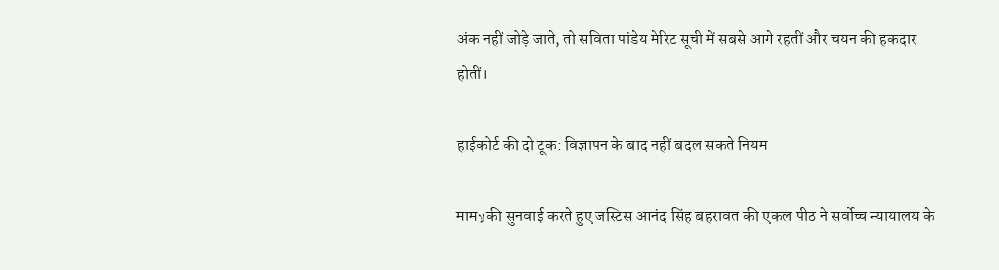अंक नहीं जोड़े जाते, तो सविता पांडेय मेरिट सूची में सबसे आगे रहतीं और चयन की हकदार होतीं।

हाईकोर्ट की दो टूक: विज्ञापन के बाद नहीं बदल सकते नियम

मामلا की सुनवाई करते हुए जस्टिस आनंद सिंह बहरावत की एकल पीठ ने सर्वोच्च न्यायालय के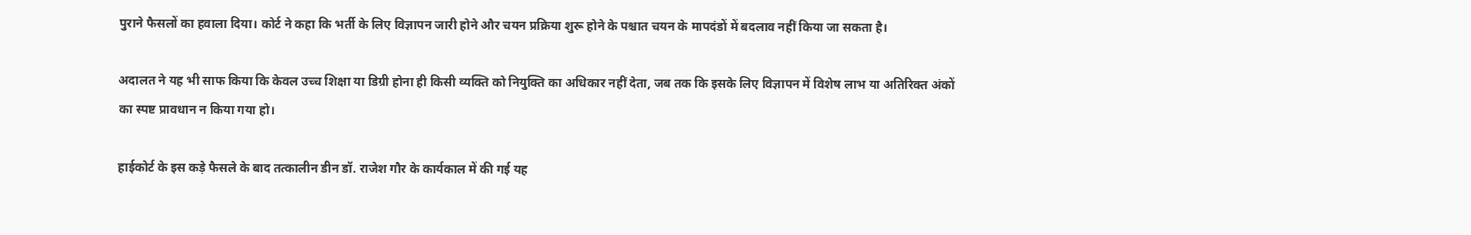पुराने फैसलों का हवाला दिया। कोर्ट ने कहा कि भर्ती के लिए विज्ञापन जारी होने और चयन प्रक्रिया शुरू होने के पश्चात चयन के मापदंडों में बदलाव नहीं किया जा सकता है।

अदालत ने यह भी साफ किया कि केवल उच्च शिक्षा या डिग्री होना ही किसी व्यक्ति को नियुक्ति का अधिकार नहीं देता, जब तक कि इसके लिए विज्ञापन में विशेष लाभ या अतिरिक्त अंकों का स्पष्ट प्रावधान न किया गया हो।

हाईकोर्ट के इस कड़े फैसले के बाद तत्कालीन डीन डॉ. राजेश गौर के कार्यकाल में की गई यह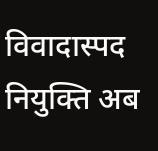विवादास्पद नियुक्ति अब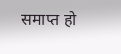समाप्त हो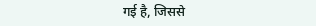गई है, जिससे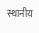स्थानीय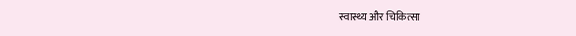स्वास्थ्य और चिकित्सा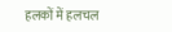हलकों में हलचल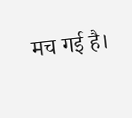मच गई है।